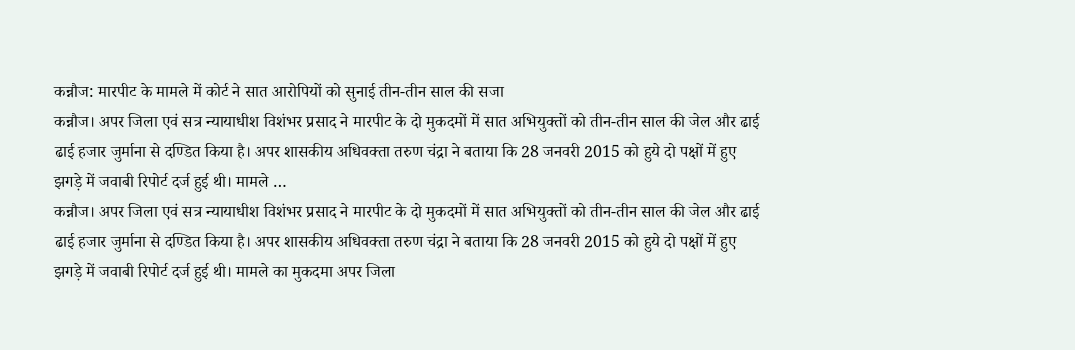कन्नौज: मारपीट के मामले में कोर्ट ने सात आरोपियों को सुनाई तीन-तीन साल की सजा
कन्नौज। अपर जिला एवं सत्र न्यायाधीश विशंभर प्रसाद ने मारपीट के दो मुकदमों में सात अभियुक्तों को तीन-तीन साल की जेल और ढाई ढाई हजार जुर्माना से दण्डित किया है। अपर शासकीय अधिवक्ता तरुण चंद्रा ने बताया कि 28 जनवरी 2015 को हुये दो पक्षों में हुए झगड़े में जवाबी रिपोर्ट दर्ज हुई थी। मामले …
कन्नौज। अपर जिला एवं सत्र न्यायाधीश विशंभर प्रसाद ने मारपीट के दो मुकदमों में सात अभियुक्तों को तीन-तीन साल की जेल और ढाई ढाई हजार जुर्माना से दण्डित किया है। अपर शासकीय अधिवक्ता तरुण चंद्रा ने बताया कि 28 जनवरी 2015 को हुये दो पक्षों में हुए झगड़े में जवाबी रिपोर्ट दर्ज हुई थी। मामले का मुकदमा अपर जिला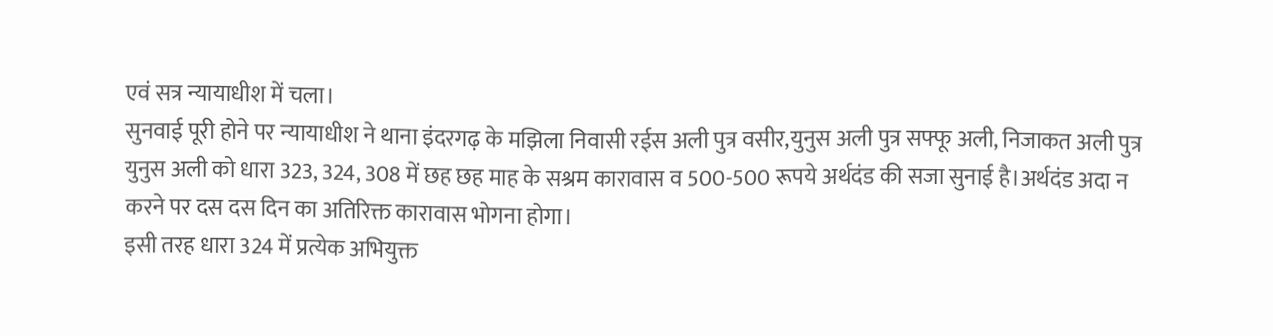एवं सत्र न्यायाधीश में चला।
सुनवाई पूरी होने पर न्यायाधीश ने थाना इंदरगढ़ के मझिला निवासी रईस अली पुत्र वसीर,युनुस अली पुत्र सफ्फू अली, निजाकत अली पुत्र युनुस अली को धारा 323, 324, 308 में छह छह माह के सश्रम कारावास व 500-500 रूपये अर्थदंड की सजा सुनाई है।अर्थदंड अदा न करने पर दस दस दिन का अतिरिक्त कारावास भोगना होगा।
इसी तरह धारा 324 में प्रत्येक अभियुक्त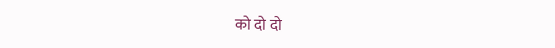को दो दो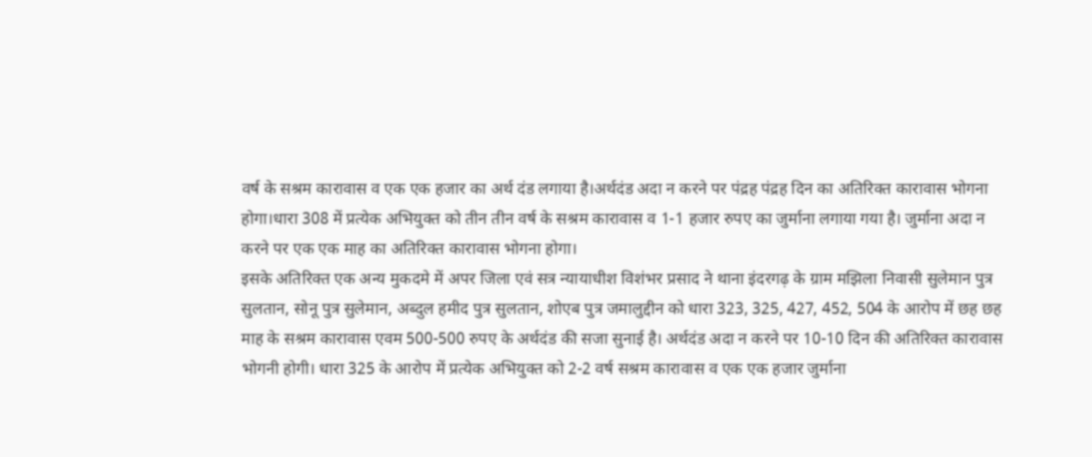वर्ष के सश्रम कारावास व एक एक हजार का अर्थ दंड लगाया है।अर्थदंड अदा न करने पर पंद्रह पंद्रह दिन का अतिरिक्त कारावास भोगना होगा।धारा 308 में प्रत्येक अभियुक्त को तीन तीन वर्ष के सश्रम कारावास व 1-1 हजार रुपए का जुर्माना लगाया गया है। जुर्माना अदा न करने पर एक एक माह का अतिरिक्त कारावास भोगना होगा।
इसके अतिरिक्त एक अन्य मुकदमे में अपर जिला एवं सत्र न्यायाधीश विशंभर प्रसाद ने थाना इंदरगढ़ के ग्राम मझिला निवासी सुलेमान पुत्र सुलतान, सोनू पुत्र सुलेमान, अब्दुल हमीद पुत्र सुलतान, शोएब पुत्र जमालुद्दीन को धारा 323, 325, 427, 452, 504 के आरोप में छह छह माह के सश्रम कारावास एवम 500-500 रुपए के अर्थदंड की सजा सुनाई है। अर्थदंड अदा न करने पर 10-10 दिन की अतिरिक्त कारावास भोगनी होगी। धारा 325 के आरोप में प्रत्येक अभियुक्त को 2-2 वर्ष सश्रम कारावास व एक एक हजार जुर्माना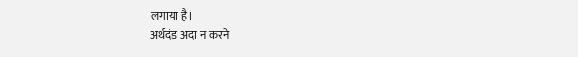लगाया है।
अर्थदंड अदा न करने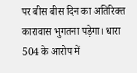पर बीस बीस दिन का अतिरिक्त कारावास भुगतना पड़ेगा। धारा 504 के आरोप में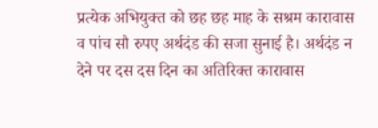प्रत्येक अभियुक्त को छह छह माह के सश्रम कारावास व पांच सौ रुपए अर्थदंड की सजा सुनाई है। अर्थदंड न देने पर दस दस दिन का अतिरिक्त कारावास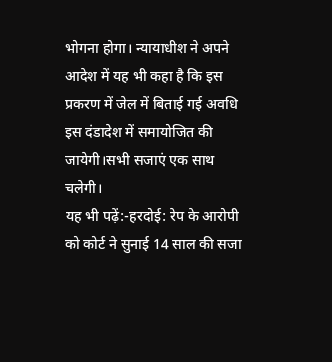भोगना होगा। न्यायाधीश ने अपने आदेश में यह भी कहा है कि इस प्रकरण में जेल में बिताई गई अवधि इस दंडादेश में समायोजित की जायेगी।सभी सजाएं एक साथ चलेगी।
यह भी पढ़ें:-हरदोई: रेप के आरोपी को कोर्ट ने सुनाई 14 साल की सजा